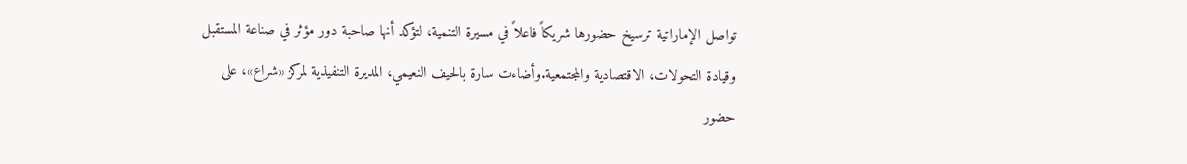تواصل الإماراتية ترسيخ حضورها شريكاً فاعلاً في مسيرة التنمية، لتؤكد أنها صاحبة دور مؤثر في صناعة المستقبل وقيادة التحولات، الاقتصادية والمجتمعية.وأضاءت سارة بالحيف النعيمي، المديرة التنفيذية لمركز «شراع»، على حضور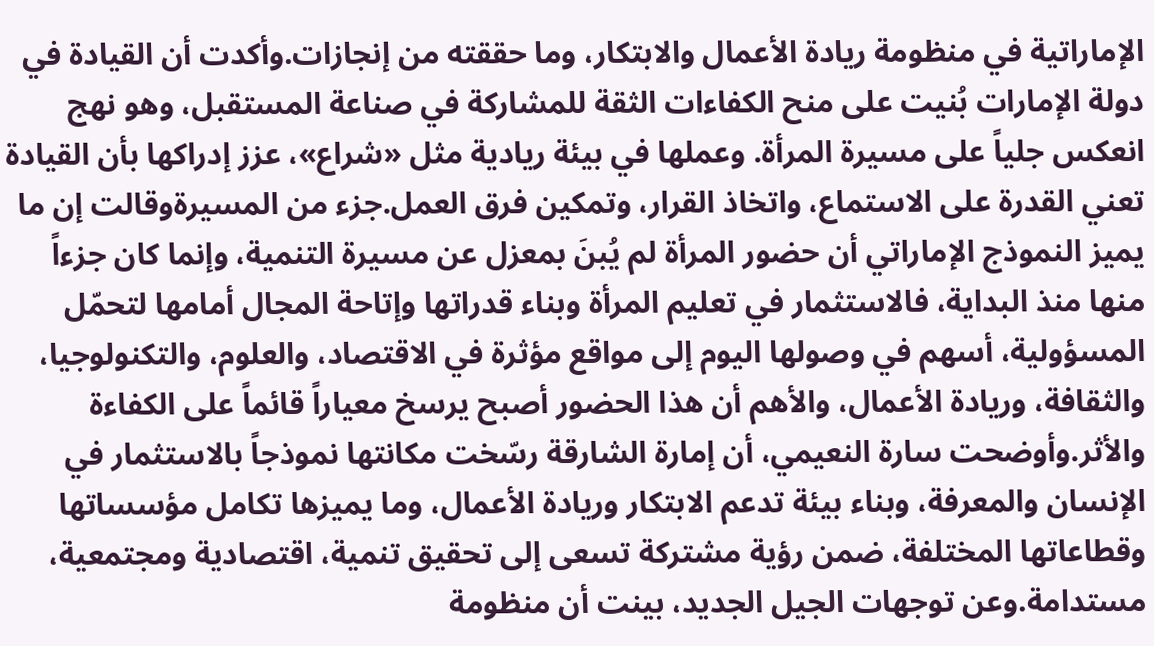الإماراتية في منظومة ريادة الأعمال والابتكار، وما حققته من إنجازات.وأكدت أن القيادة في دولة الإمارات بُنيت على منح الكفاءات الثقة للمشاركة في صناعة المستقبل، وهو نهج انعكس جلياً على مسيرة المرأة. وعملها في بيئة ريادية مثل «شراع»، عزز إدراكها بأن القيادة تعني القدرة على الاستماع، واتخاذ القرار، وتمكين فرق العمل.جزء من المسيرةوقالت إن ما يميز النموذج الإماراتي أن حضور المرأة لم يُبنَ بمعزل عن مسيرة التنمية، وإنما كان جزءاً منها منذ البداية، فالاستثمار في تعليم المرأة وبناء قدراتها وإتاحة المجال أمامها لتحمّل المسؤولية، أسهم في وصولها اليوم إلى مواقع مؤثرة في الاقتصاد، والعلوم، والتكنولوجيا، والثقافة، وريادة الأعمال، والأهم أن هذا الحضور أصبح يرسخ معياراً قائماً على الكفاءة والأثر.وأوضحت سارة النعيمي، أن إمارة الشارقة رسّخت مكانتها نموذجاً بالاستثمار في الإنسان والمعرفة، وبناء بيئة تدعم الابتكار وريادة الأعمال، وما يميزها تكامل مؤسساتها وقطاعاتها المختلفة، ضمن رؤية مشتركة تسعى إلى تحقيق تنمية، اقتصادية ومجتمعية، مستدامة.وعن توجهات الجيل الجديد، بينت أن منظومة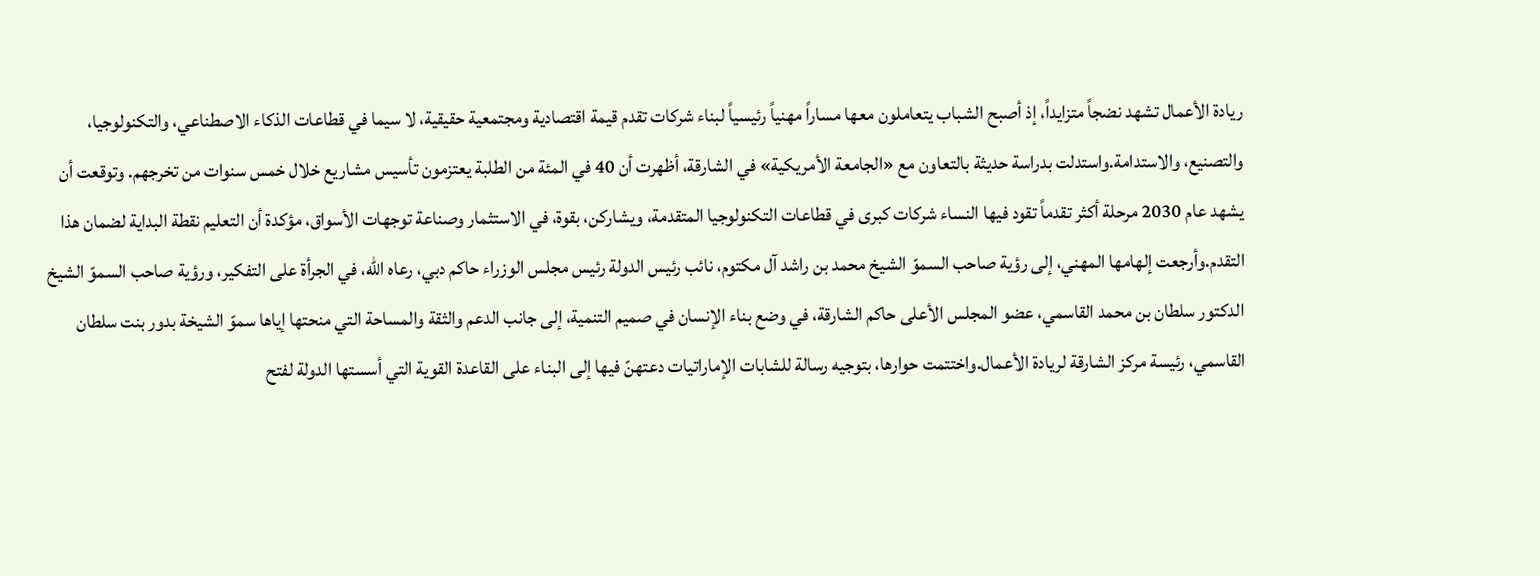ريادة الأعمال تشهد نضجاً متزايداً، إذ أصبح الشباب يتعاملون معها مساراً مهنياً رئيسياً لبناء شركات تقدم قيمة اقتصادية ومجتمعية حقيقية، لا سيما في قطاعات الذكاء الاصطناعي، والتكنولوجيا، والتصنيع، والاستدامة.واستدلت بدراسة حديثة بالتعاون مع «الجامعة الأمريكية» في الشارقة، أظهرت أن 40 في المئة من الطلبة يعتزمون تأسيس مشاريع خلال خمس سنوات من تخرجهم. وتوقعت أن يشهد عام 2030 مرحلة أكثر تقدماً تقود فيها النساء شركات كبرى في قطاعات التكنولوجيا المتقدمة، ويشاركن، بقوة، في الاستثمار وصناعة توجهات الأسواق، مؤكدة أن التعليم نقطة البداية لضمان هذا التقدم.وأرجعت إلهامها المهني، إلى رؤية صاحب السموّ الشيخ محمد بن راشد آل مكتوم، نائب رئيس الدولة رئيس مجلس الوزراء حاكم دبي، رعاه الله، في الجرأة على التفكير، ورؤية صاحب السموّ الشيخ الدكتور سلطان بن محمد القاسمي، عضو المجلس الأعلى حاكم الشارقة، في وضع بناء الإنسان في صميم التنمية، إلى جانب الدعم والثقة والمساحة التي منحتها إياها سموّ الشيخة بدور بنت سلطان القاسمي، رئيسة مركز الشارقة لريادة الأعمال.واختتمت حوارها، بتوجيه رسالة للشابات الإماراتيات دعتهنّ فيها إلى البناء على القاعدة القوية التي أسستها الدولة لفتح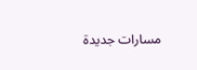مسارات جديدة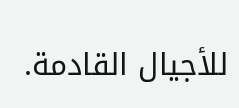للأجيال القادمة.